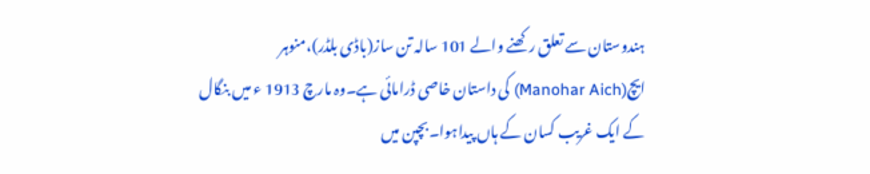ہندوستان سے تعلق رکھنے والے 101 سالہ تن ساز(باڈی بلڈر)،منوہر ایچ(Manohar Aich) کی داستان خاصی ڈرامائی ہے۔وہ مارچ 1913 ء میں بنگال کے ایک غریب کسان کے ہاں پیداہوا۔بچپن میں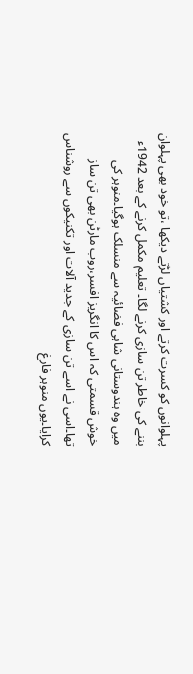پہلوانوں کو کسرت کرتے اور کشتیاں لڑتے دیکھا ،تو خود بھی پہلوان بننے کی خاطر تن سازی کرنے لگا۔ تعلیم مکمل کرنے کے بعد 1942ء میں وہ ہندوستانی شاہی فضائیہ سے منسلک ہوگیا۔منوہر کی خوش قسمتی کہ اس کا انگریز افسر،روب مارٹن بھی تن ساز تھا۔اسی نے اسے تن سازی کے جدید آلات اور تکنیکوں سے روشناس کرایا۔یوں منوہر فارغ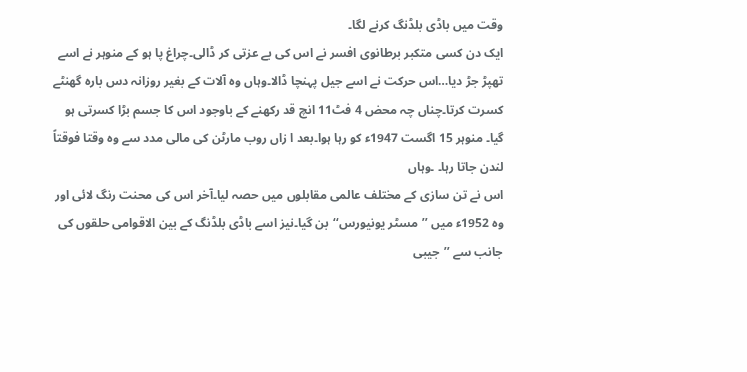وقت میں باڈی بلڈنگ کرنے لگا۔
ایک دن کسی متکبر برطانوی افسر نے اس کی بے عزتی کر ڈالی۔چراغ پا ہو کے منوہر نے اسے تھپڑ جڑ دیا…اس حرکت نے اسے جیل پہنچا ڈالا۔وہاں وہ آلات کے بغیر روزانہ دس بارہ گھنٹے کسرت کرتا۔چناں چہ محض 4 فٹ11 انچ قد رکھنے کے باوجود اس کا جسم بڑا کسرتی ہو گیا۔ منوہر 15 اگست 1947ء کو رہا ہوا۔بعد ا زاں روب مارٹن کی مالی مدد سے وہ وقتا فوقتاً لندن جاتا رہا۔ ۔وہاں
اس نے تن سازی کے مختلف عالمی مقابلوں میں حصہ لیا۔آخر اس کی محنت رنگ لائی اور وہ 1952ء میں ’’مسٹر یونیورس‘‘بن گیا۔نیز اسے باڈی بلڈنگ کے بین الاقوامی حلقوں کی جانب سے ’’جیبی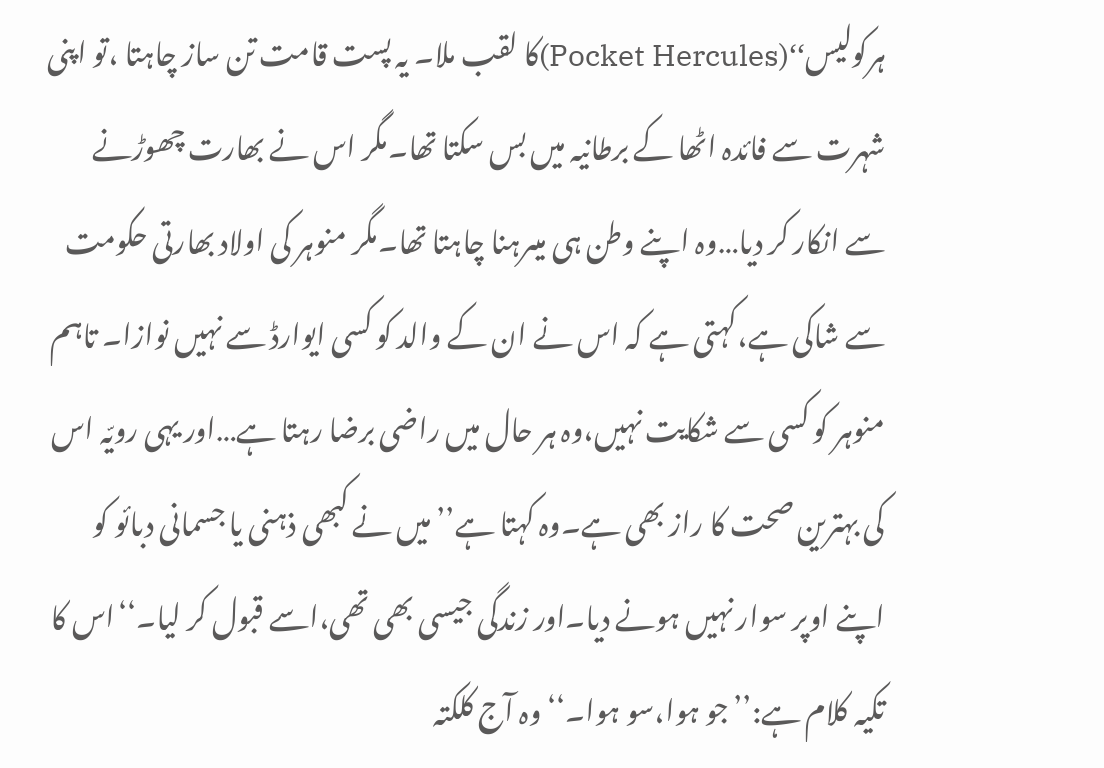ہرکولیس‘‘(Pocket Hercules)کا لقب ملا۔ یہ پست قامت تن ساز چاہتا ،تو اپنی شہرت سے فائدہ اٹھا کے برطانیہ میں بس سکتا تھا۔مگر اس نے بھارت چھوڑنے سے انکار کر دیا…وہ اپنے وطن ہی میںرہنا چاہتا تھا۔مگر منوہر کی اولاد بھارتی حکومت سے شاکی ہے،کہتی ہے کہ اس نے ان کے والد کو کسی ایوارڈ سے نہیں نوازا۔ تاہم منوہر کو کسی سے شکایت نہیں،وہ ہر حال میں راضی برضا رہتا ہے…اور یہی رویّہ اس کی بہترین صحت کا راز بھی ہے۔وہ کہتا ہے’’میں نے کبھی ذہنی یا جسمانی دبائو کو اپنے اوپر سوار نہیں ہونے دیا۔اور زندگی جیسی بھی تھی،اسے قبول کر لیا۔‘‘اس کا تکیہ کلام ہے:’’جو ہوا،سو ہوا۔‘‘ وہ آج کلکتہ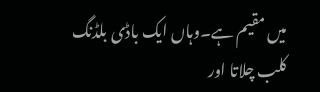میں مقیم ہے۔وہاں ایک باڈی بلڈنگ کلب چلاتا اور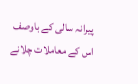پیرانہ سالی کے باوصف اس کے معاملات چلانے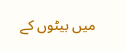میں بیٹوں کے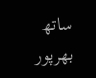ساتھ بھرپور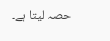حصہ لیتا ہے۔